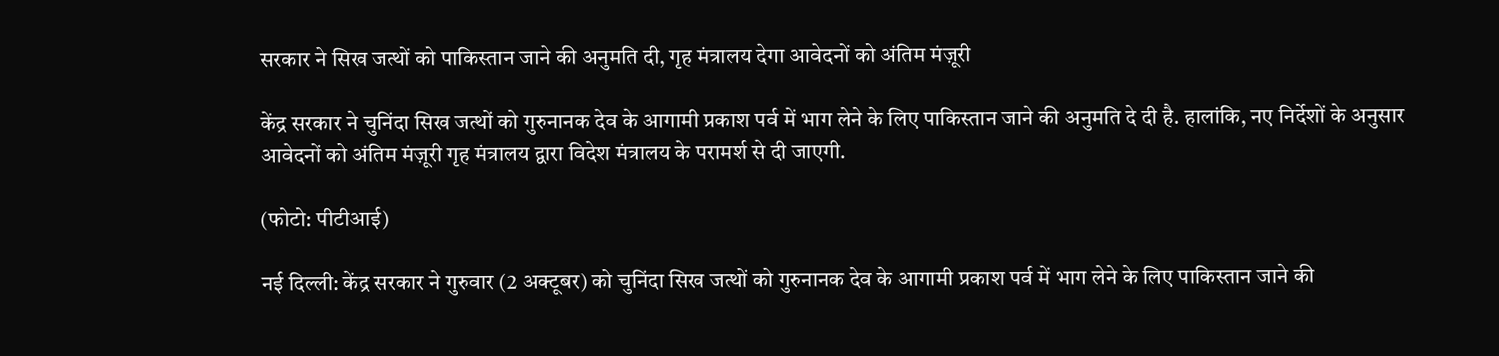सरकार ने सिख जत्थों को पाकिस्तान जाने की अनुमति दी, गृह मंत्रालय देगा आवेदनों को अंतिम मंज़ूरी

केंद्र सरकार ने चुनिंदा सिख जत्थों को गुरुनानक देव के आगामी प्रकाश पर्व में भाग लेने के लिए पाकिस्तान जाने की अनुमति दे दी है. हालांकि, नए निर्देशों के अनुसार आवेदनों को अंतिम मंज़ूरी गृह मंत्रालय द्वारा विदेश मंत्रालय के परामर्श से दी जाएगी.

(फोटो: पीटीआई)

नई दिल्ली: केंद्र सरकार ने गुरुवार (2 अक्टूबर) को चुनिंदा सिख जत्थों को गुरुनानक देव के आगामी प्रकाश पर्व में भाग लेने के लिए पाकिस्तान जाने की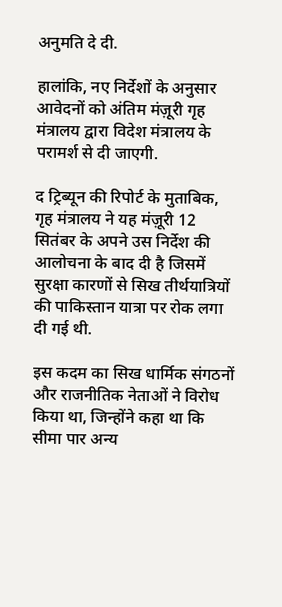अनुमति दे दी.

हालांकि, नए निर्देशों के अनुसार आवेदनों को अंतिम मंज़ूरी गृह मंत्रालय द्वारा विदेश मंत्रालय के परामर्श से दी जाएगी.

द ट्रिब्यून की रिपोर्ट के मुताबिक, गृह मंत्रालय ने यह मंज़ूरी 12 सितंबर के अपने उस निर्देश की आलोचना के बाद दी है जिसमें सुरक्षा कारणों से सिख तीर्थयात्रियों की पाकिस्तान यात्रा पर रोक लगा दी गई थी.

इस कदम का सिख धार्मिक संगठनों और राजनीतिक नेताओं ने विरोध किया था, जिन्होंने कहा था कि सीमा पार अन्य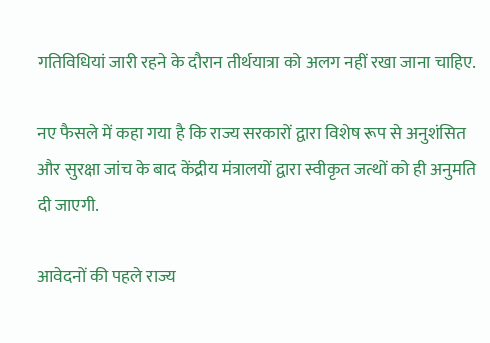गतिविधियां जारी रहने के दौरान तीर्थयात्रा को अलग नहीं रखा जाना चाहिए.

नए फैसले में कहा गया है कि राज्य सरकारों द्वारा विशेष रूप से अनुशंसित और सुरक्षा जांच के बाद केंद्रीय मंत्रालयों द्वारा स्वीकृत जत्थों को ही अनुमति दी जाएगी.

आवेदनों की पहले राज्य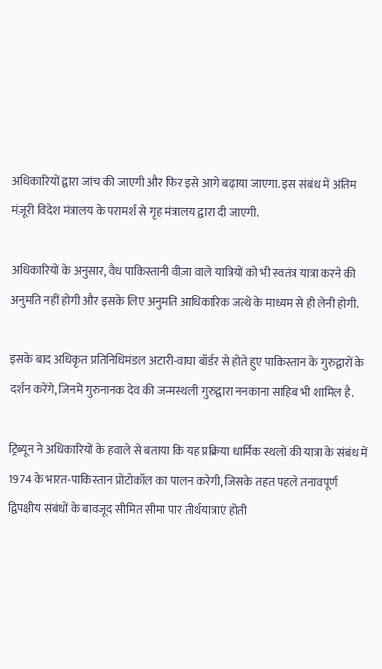अधिकारियों द्वारा जांच की जाएगी और फिर इसे आगे बढ़ाया जाएगा. इस संबंध में अंतिम मंज़ूरी विदेश मंत्रालय के परामर्श से गृह मंत्रालय द्वारा दी जाएगी.

अधिकारियों के अनुसार, वैध पाकिस्तानी वीज़ा वाले यात्रियों को भी स्वतंत्र यात्रा करने की अनुमति नहीं होगी और इसके लिए अनुमति आधिकारिक जत्थे के माध्यम से ही लेनी होगी.

इसके बाद अधिकृत प्रतिनिधिमंडल अटारी-वाघा बॉर्डर से होते हुए पाकिस्तान के गुरुद्वारों के दर्शन करेंगे, जिनमें गुरुनानक देव की जन्मस्थली गुरुद्वारा ननकाना साहिब भी शामिल है.

ट्रिब्यून ने अधिकारियों के हवाले से बताया कि यह प्रक्रिया धार्मिक स्थलों की यात्रा के संबंध में 1974 के भारत-पाकिस्तान प्रोटोकॉल का पालन करेगी, जिसके तहत पहले तनावपूर्ण द्विपक्षीय संबंधों के बावजूद सीमित सीमा पार तीर्थयात्राएं होती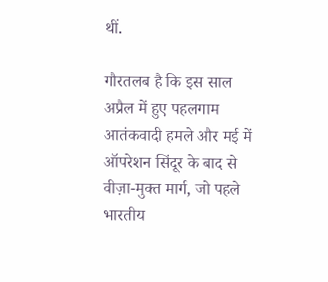थीं.

गौरतलब है कि इस साल अप्रैल में हुए पहलगाम आतंकवादी हमले और मई में ऑपरेशन सिंदूर के बाद से वीज़ा-मुक्त मार्ग, जो पहले भारतीय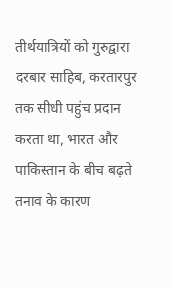तीर्थयात्रियों को गुरुद्वारा दरबार साहिब, करतारपुर तक सीधी पहुंच प्रदान करता था, भारत और पाकिस्तान के बीच बढ़ते तनाव के कारण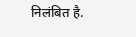निलंबित है.